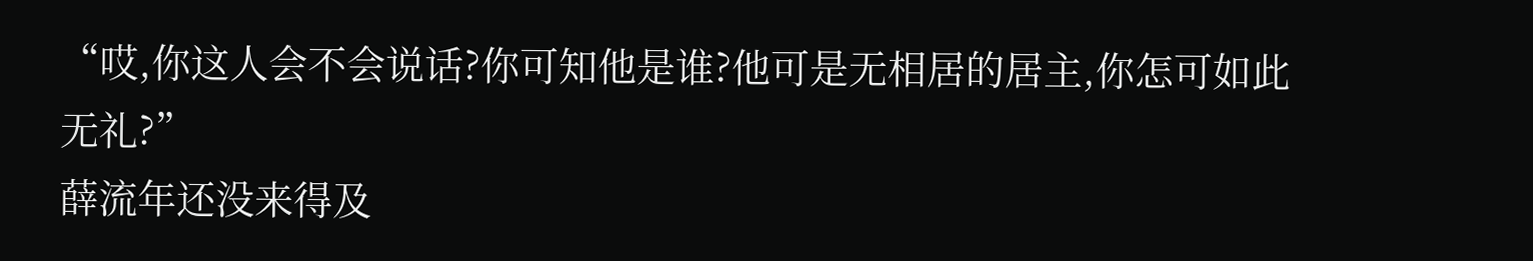“哎,你这人会不会说话?你可知他是谁?他可是无相居的居主,你怎可如此无礼?”
薛流年还没来得及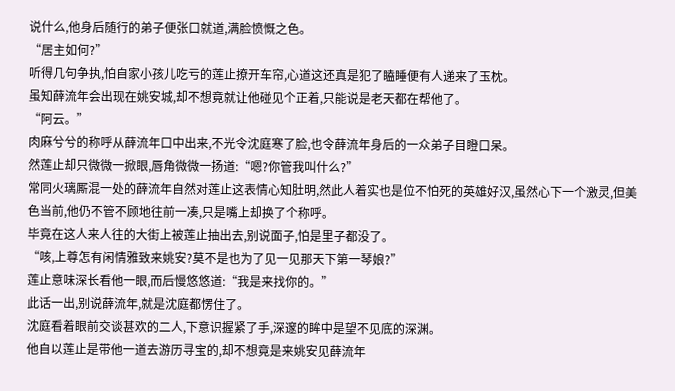说什么,他身后随行的弟子便张口就道,满脸愤慨之色。
“居主如何?”
听得几句争执,怕自家小孩儿吃亏的莲止撩开车帘,心道这还真是犯了瞌睡便有人递来了玉枕。
虽知薛流年会出现在姚安城,却不想竟就让他碰见个正着,只能说是老天都在帮他了。
“阿云。”
肉麻兮兮的称呼从薛流年口中出来,不光令沈庭寒了脸,也令薛流年身后的一众弟子目瞪口呆。
然莲止却只微微一掀眼,唇角微微一扬道:“嗯?你管我叫什么?”
常同火璃厮混一处的薛流年自然对莲止这表情心知肚明,然此人着实也是位不怕死的英雄好汉,虽然心下一个激灵,但美色当前,他仍不管不顾地往前一凑,只是嘴上却换了个称呼。
毕竟在这人来人往的大街上被莲止抽出去,别说面子,怕是里子都没了。
“咳,上尊怎有闲情雅致来姚安?莫不是也为了见一见那天下第一琴娘?”
莲止意味深长看他一眼,而后慢悠悠道:“我是来找你的。”
此话一出,别说薛流年,就是沈庭都愣住了。
沈庭看着眼前交谈甚欢的二人,下意识握紧了手,深邃的眸中是望不见底的深渊。
他自以莲止是带他一道去游历寻宝的,却不想竟是来姚安见薛流年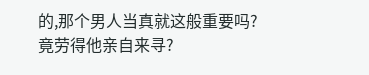的,那个男人当真就这般重要吗?竟劳得他亲自来寻?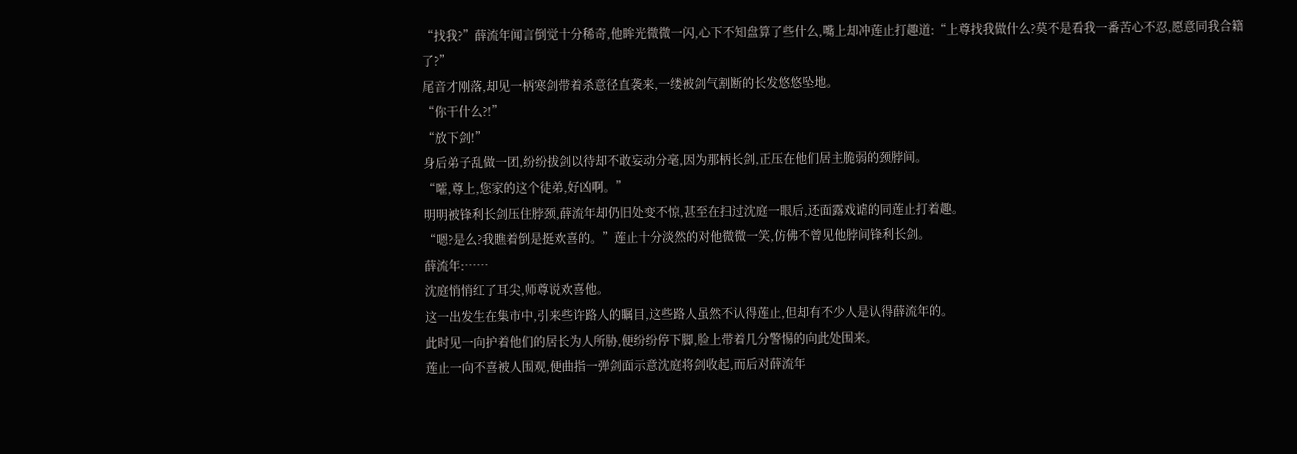“找我?”薛流年闻言倒觉十分稀奇,他眸光微微一闪,心下不知盘算了些什么,嘴上却冲莲止打趣道:“上尊找我做什么?莫不是看我一番苦心不忍,愿意同我合籍了?”
尾音才刚落,却见一柄寒剑带着杀意径直袭来,一缕被剑气割断的长发悠悠坠地。
“你干什么?!”
“放下剑!”
身后弟子乱做一团,纷纷拔剑以待却不敢妄动分毫,因为那柄长剑,正压在他们居主脆弱的颈脖间。
“嚯,尊上,您家的这个徒弟,好凶啊。”
明明被锋利长剑压住脖颈,薛流年却仍旧处变不惊,甚至在扫过沈庭一眼后,还面露戏谑的同莲止打着趣。
“嗯?是么?我瞧着倒是挺欢喜的。”莲止十分淡然的对他微微一笑,仿佛不曾见他脖间锋利长剑。
薛流年:……
沈庭悄悄红了耳尖,师尊说欢喜他。
这一出发生在集市中,引来些许路人的瞩目,这些路人虽然不认得莲止,但却有不少人是认得薛流年的。
此时见一向护着他们的居长为人所胁,便纷纷停下脚,脸上带着几分警惕的向此处围来。
莲止一向不喜被人围观,便曲指一弹剑面示意沈庭将剑收起,而后对薛流年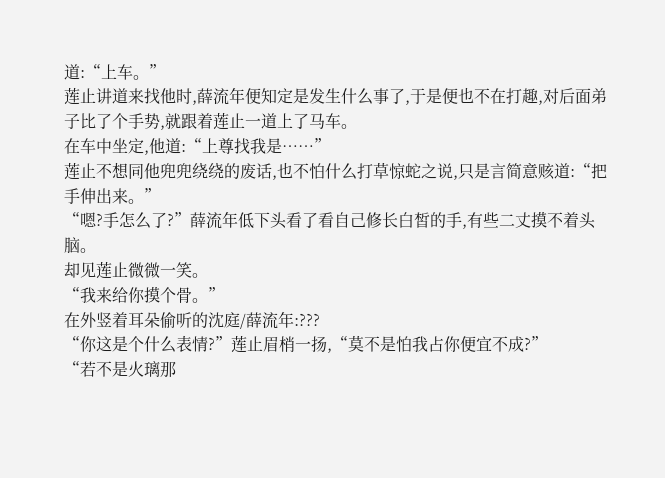道:“上车。”
莲止讲道来找他时,薛流年便知定是发生什么事了,于是便也不在打趣,对后面弟子比了个手势,就跟着莲止一道上了马车。
在车中坐定,他道:“上尊找我是……”
莲止不想同他兜兜绕绕的废话,也不怕什么打草惊蛇之说,只是言简意赅道:“把手伸出来。”
“嗯?手怎么了?”薛流年低下头看了看自己修长白皙的手,有些二丈摸不着头脑。
却见莲止微微一笑。
“我来给你摸个骨。”
在外竖着耳朵偷听的沈庭/薛流年:???
“你这是个什么表情?”莲止眉梢一扬,“莫不是怕我占你便宜不成?”
“若不是火璃那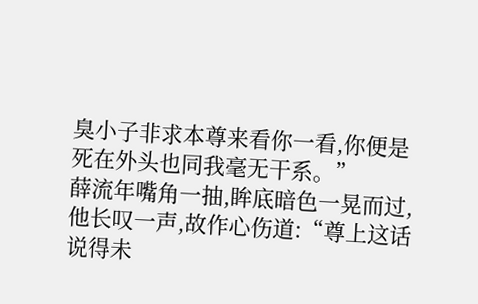臭小子非求本尊来看你一看,你便是死在外头也同我毫无干系。”
薛流年嘴角一抽,眸底暗色一晃而过,他长叹一声,故作心伤道:“尊上这话说得未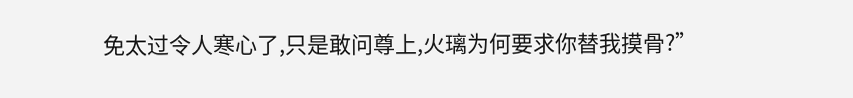免太过令人寒心了,只是敢问尊上,火璃为何要求你替我摸骨?”